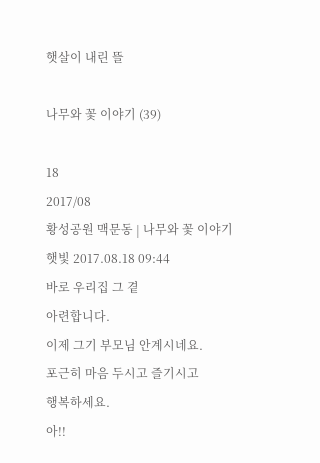햇살이 내린 뜰

나무와 꽃 이야기 (39)

18
2017/08
황성공원 맥문동 | 나무와 꽃 이야기
햇빛 2017.08.18 09:44
바로 우리집 그 곁
아련합니다.
이제 그기 부모님 안계시네요.
포근히 마음 두시고 즐기시고
행복하세요.
아!!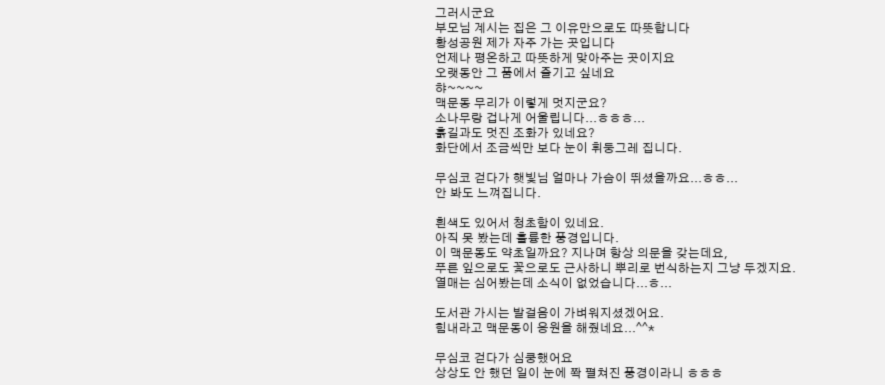그러시군요
부모님 계시는 집은 그 이유만으로도 따뜻합니다
황성공원 제가 자주 가는 곳입니다
언제나 평온하고 따뜻하게 맞아주는 곳이지요
오랫동안 그 품에서 즐기고 싶네요
햐~~~~
맥문동 무리가 이렇게 멋지군요?
소나무랑 겁나게 어울립니다...ㅎㅎㅎ...
흙길과도 멋진 조화가 있네요?
화단에서 조금씩만 보다 눈이 휘둥그레 집니다.

무심코 걷다가 햇빛님 얼마나 가슴이 뛰셨을까요...ㅎㅎ...
안 봐도 느껴집니다.

흰색도 있어서 청초함이 있네요.
아직 못 봤는데 훌륭한 풍경입니다.
이 맥문동도 약초일까요? 지나며 항상 의문을 갖는데요,
푸른 잎으로도 꽃으로도 근사하니 뿌리로 번식하는지 그냥 두겠지요.
열매는 심어봤는데 소식이 없었습니다...ㅎ...

도서관 가시는 발걸음이 가벼워지셨겠어요.
힘내라고 맥문동이 응원을 해줬네요...^^*

무심코 걷다가 심쿵했어요
상상도 안 했던 일이 눈에 쫙 펼쳐진 풍경이라니 ㅎㅎㅎ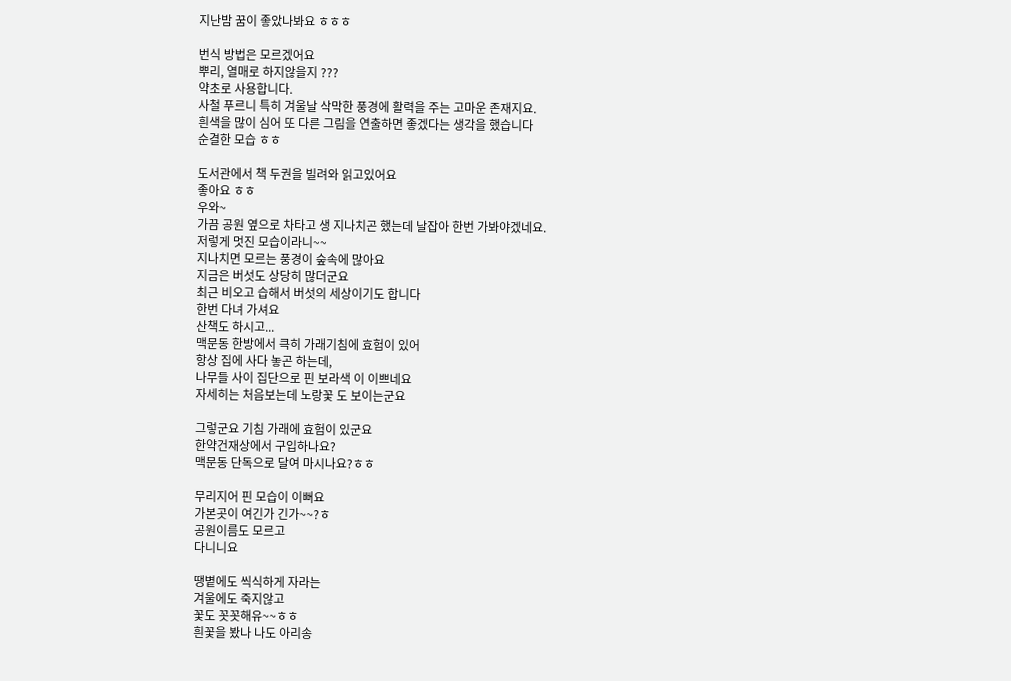지난밤 꿈이 좋았나봐요 ㅎㅎㅎ

번식 방법은 모르겠어요
뿌리, 열매로 하지않을지 ???
약초로 사용합니다.
사철 푸르니 특히 겨울날 삭막한 풍경에 활력을 주는 고마운 존재지요.
흰색을 많이 심어 또 다른 그림을 연출하면 좋겠다는 생각을 했습니다
순결한 모습 ㅎㅎ

도서관에서 책 두권을 빌려와 읽고있어요
좋아요 ㅎㅎ
우와~
가끔 공원 옆으로 차타고 생 지나치곤 했는데 날잡아 한번 가봐야겠네요.
저렇게 멋진 모습이라니~~
지나치면 모르는 풍경이 숲속에 많아요
지금은 버섯도 상당히 많더군요
최근 비오고 습해서 버섯의 세상이기도 합니다
한번 다녀 가셔요
산책도 하시고...
맥문동 한방에서 큭히 가래기침에 효험이 있어
항상 집에 사다 놓곤 하는데,
나무들 사이 집단으로 핀 보라색 이 이쁘네요
자세히는 처음보는데 노랑꽃 도 보이는군요

그렇군요 기침 가래에 효험이 있군요
한약건재상에서 구입하나요?
맥문동 단독으로 달여 마시나요?ㅎㅎ

무리지어 핀 모습이 이뻐요
가본곳이 여긴가 긴가~~?ㅎ
공원이름도 모르고
다니니요

땡볕에도 씩식하게 자라는
겨울에도 죽지않고
꽃도 꼿꼿해유~~ㅎㅎ
흰꽃을 봤나 나도 아리송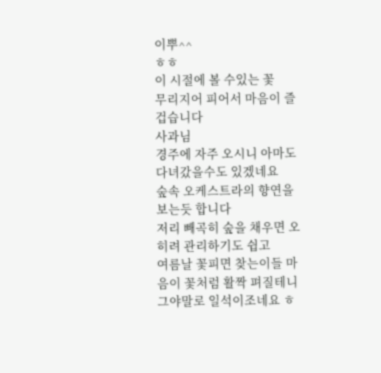이뿌^^
ㅎㅎ
이 시절에 볼 수있는 꽃
무리지어 피어서 마음이 즐겁습니다
사과님
경주에 자주 오시니 아마도 다녀갔을수도 있겠네요
숲속 오케스트라의 향연을 보는듯 합니다
저리 빼곡히 숲을 채우면 오히려 관리하기도 쉽고
여름날 꽃피면 찾는이들 마음이 꽃처럼 활짝 펴질테니 그야말로 일석이조네요 ㅎ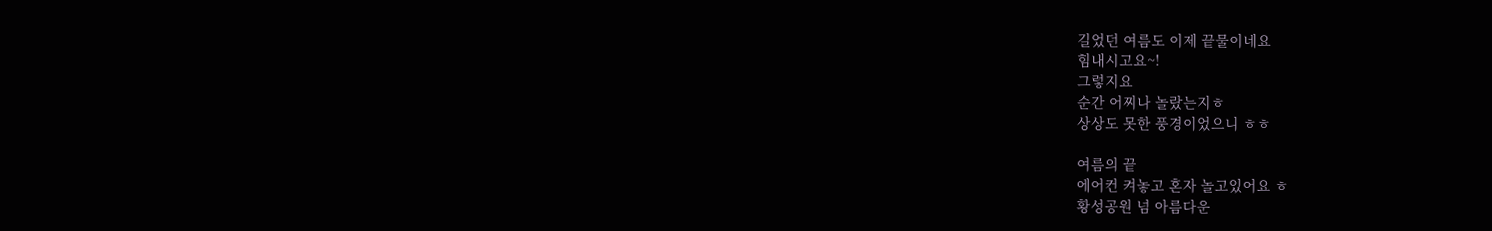길었던 여름도 이제 끝물이네요
힘내시고요~!
그렇지요
순간 어찌나 놀랐는지ㅎ
상상도 못한 풍경이었으니 ㅎㅎ

여름의 끝
에어컨 켜놓고 혼자 놀고있어요 ㅎ
황성공원 넘 아름다운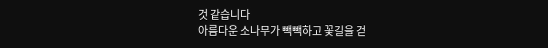것 같습니다
아름다운 소나무가 빽빽하고 꽃길을 걷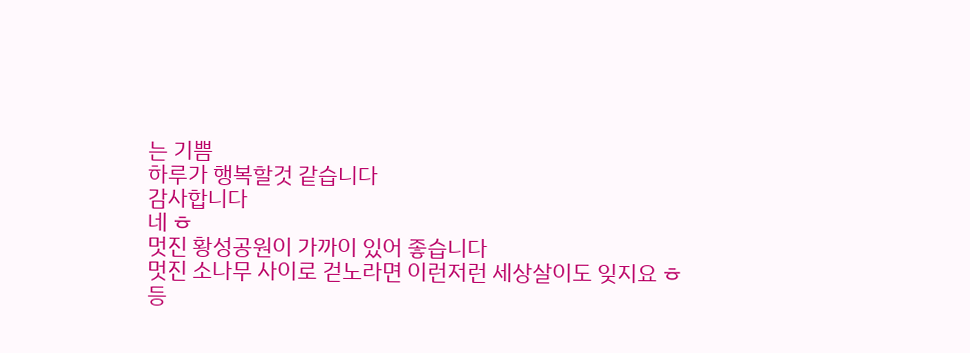는 기쁨
하루가 행복할것 같습니다
감사합니다
네 ㅎ
멋진 황성공원이 가까이 있어 좋습니다
멋진 소나무 사이로 걷노라면 이런저런 세상살이도 잊지요 ㅎ
등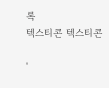록
텍스티콘 텍스티콘

'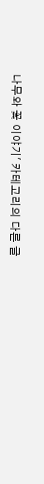나무와 꽃 이야기' 카테고리의 다른 글